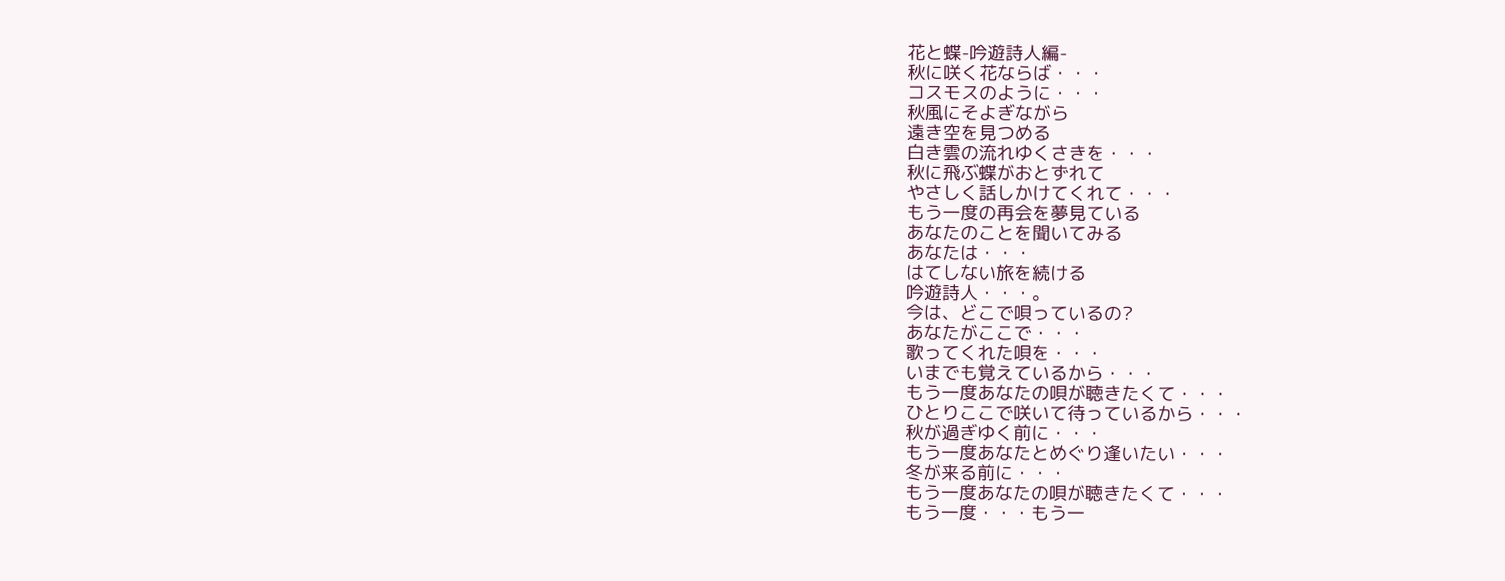花と蝶-吟遊詩人編-
秋に咲く花ならば・・・
コスモスのように・・・
秋風にそよぎながら
遠き空を見つめる
白き雲の流れゆくさきを・・・
秋に飛ぶ蝶がおとずれて
やさしく話しかけてくれて・・・
もう一度の再会を夢見ている
あなたのことを聞いてみる
あなたは・・・
はてしない旅を続ける
吟遊詩人・・・。
今は、どこで唄っているの?
あなたがここで・・・
歌ってくれた唄を・・・
いまでも覚えているから・・・
もう一度あなたの唄が聴きたくて・・・
ひとりここで咲いて待っているから・・・
秋が過ぎゆく前に・・・
もう一度あなたとめぐり逢いたい・・・
冬が来る前に・・・
もう一度あなたの唄が聴きたくて・・・
もう一度・・・もう一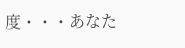度・・・あなた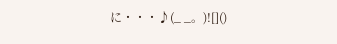に・・・♪(_ _。)![]()